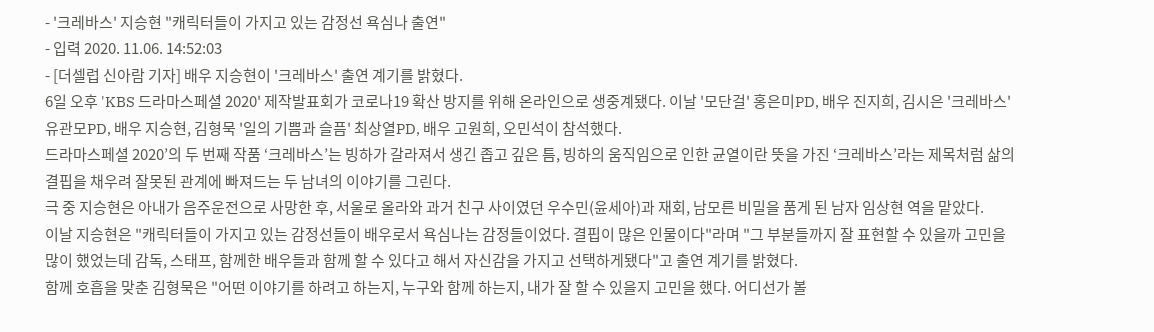- '크레바스' 지승현 "캐릭터들이 가지고 있는 감정선 욕심나 출연"
- 입력 2020. 11.06. 14:52:03
- [더셀럽 신아람 기자] 배우 지승현이 '크레바스' 출연 계기를 밝혔다.
6일 오후 'KBS 드라마스페셜 2020' 제작발표회가 코로나19 확산 방지를 위해 온라인으로 생중계됐다. 이날 '모단걸' 홍은미PD, 배우 진지희, 김시은 '크레바스' 유관모PD, 배우 지승현, 김형묵 '일의 기쁨과 슬픔' 최상열PD, 배우 고원희, 오민석이 참석했다.
드라마스페셜 2020’의 두 번째 작품 ‘크레바스’는 빙하가 갈라져서 생긴 좁고 깊은 틈, 빙하의 움직임으로 인한 균열이란 뜻을 가진 ‘크레바스’라는 제목처럼 삶의 결핍을 채우려 잘못된 관계에 빠져드는 두 남녀의 이야기를 그린다.
극 중 지승현은 아내가 음주운전으로 사망한 후, 서울로 올라와 과거 친구 사이였던 우수민(윤세아)과 재회, 남모른 비밀을 품게 된 남자 임상현 역을 맡았다.
이날 지승현은 "캐릭터들이 가지고 있는 감정선들이 배우로서 욕심나는 감정들이었다. 결핍이 많은 인물이다"라며 "그 부분들까지 잘 표현할 수 있을까 고민을 많이 했었는데 감독, 스태프, 함께한 배우들과 함께 할 수 있다고 해서 자신감을 가지고 선택하게됐다"고 출연 계기를 밝혔다.
함께 호흡을 맞춘 김형묵은 "어떤 이야기를 하려고 하는지, 누구와 함께 하는지, 내가 잘 할 수 있을지 고민을 했다. 어디선가 볼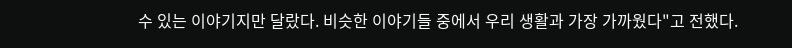수 있는 이야기지만 달랐다. 비슷한 이야기들 중에서 우리 생활과 가장 가까웠다"고 전했다.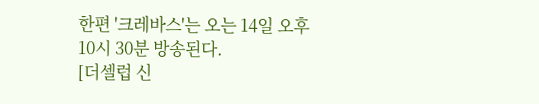한편 '크레바스'는 오는 14일 오후 10시 30분 방송된다.
[더셀럽 신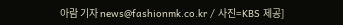아람 기자 news@fashionmk.co.kr / 사진=KBS 제공]